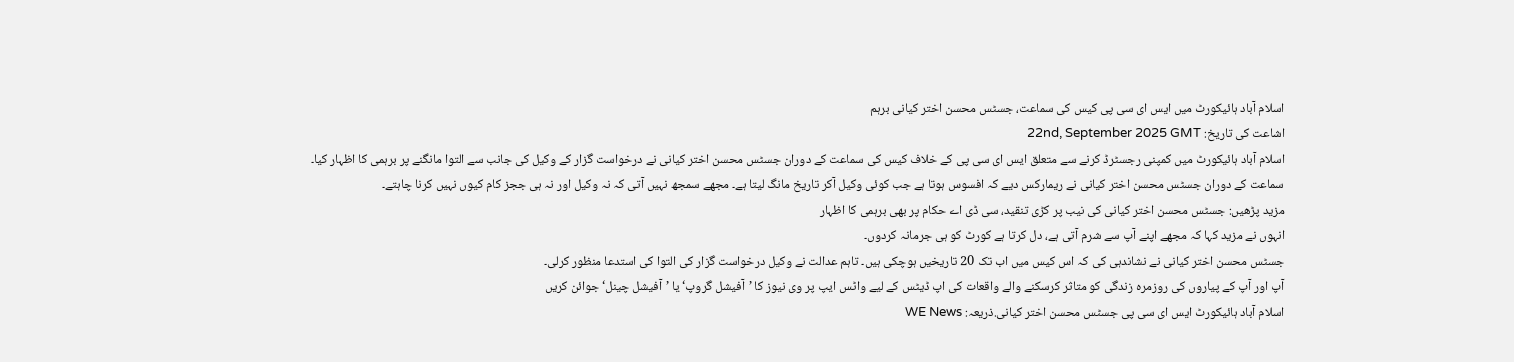اسلام آباد ہائیکورٹ میں ایس ای سی پی کیس کی سماعت، جسٹس محسن اختر کیانی برہم
اشاعت کی تاریخ: 22nd, September 2025 GMT
اسلام آباد ہائیکورٹ میں کمپنی رجسٹرڈ کرنے سے متعلق ایس ای سی پی کے خلاف کیس کی سماعت کے دوران جسٹس محسن اختر کیانی نے درخواست گزار کے وکیل کی جانب سے التوا مانگنے پر برہمی کا اظہار کیا۔
سماعت کے دوران جسٹس محسن اختر کیانی نے ریمارکس دیے کہ افسوس ہوتا ہے جب کوئی وکیل آکر تاریخ مانگ لیتا ہے۔ مجھے سمجھ نہیں آتی کہ نہ وکیل اور نہ ہی ججز کام کیوں نہیں کرنا چاہتے۔
مزید پڑھیں: جسٹس محسن اختر کیانی کی نیب پر کڑی تنقید، سی ڈی اے حکام پر بھی برہمی کا اظہار
انہوں نے مزید کہا کہ مجھے اپنے آپ سے شرم آتی ہے، دل کرتا ہے کورٹ کو ہی جرمانہ کردوں۔
جسٹس محسن اختر کیانی نے نشاندہی کی کہ اس کیس میں اب تک 20 تاریخیں ہوچکی ہیں۔ تاہم عدالت نے وکیل درخواست گزار کی التوا کی استدعا منظور کرلی۔
آپ اور آپ کے پیاروں کی روزمرہ زندگی کو متاثر کرسکنے والے واقعات کی اپ ڈیٹس کے لیے واٹس ایپ پر وی نیوز کا ’آفیشل گروپ‘ یا ’آفیشل چینل‘ جوائن کریں
اسلام آباد ہائیکورٹ ایس ای سی پی جسٹس محسن اختر کیانی.ذریعہ: WE News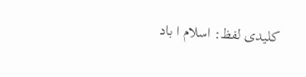کلیدی لفظ: اسلام ا باد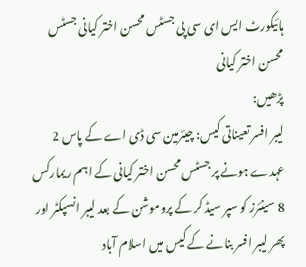ہائیکورٹ ایس ای سی پی جسٹس محسن اختر کیانی جسٹس محسن اختر کیانی
پڑھیں:
لیبر افسر تعیناتی کیس: چیئرمین سی ڈی اے کے پاس 2 عہدے ہونے پر جسٹس محسن اختر کیانی کے اہم ریمارکس
8 سینئرز کو سپر سیڈ کر کے پروموشن کے بعد لیبر انسپکٹر اور پھر لیبر افسر بنانے کے کیس میں اسلام آباد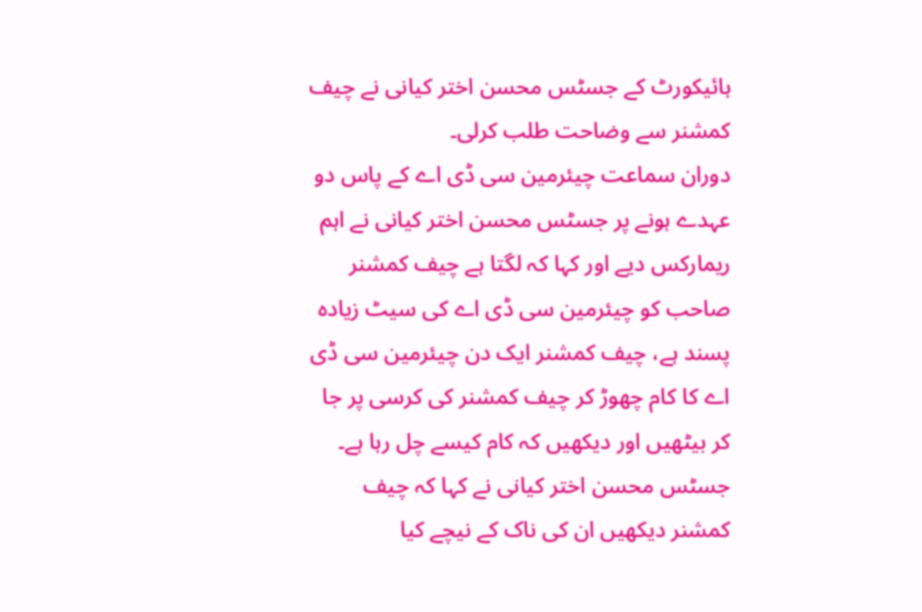ہائیکورٹ کے جسٹس محسن اختر کیانی نے چیف کمشنر سے وضاحت طلب کرلی۔
دوران سماعت چیئرمین سی ڈی اے کے پاس دو عہدے ہونے پر جسٹس محسن اختر کیانی نے اہم ریمارکس دیے اور کہا کہ لگتا ہے چیف کمشنر صاحب کو چیئرمین سی ڈی اے کی سیٹ زیادہ پسند ہے، چیف کمشنر ایک دن چیئرمین سی ڈی اے کا کام چھوڑ کر چیف کمشنر کی کرسی پر جا کر بیٹھیں اور دیکھیں کہ کام کیسے چل رہا ہے۔
جسٹس محسن اختر کیانی نے کہا کہ چیف کمشنر دیکھیں ان کی ناک کے نیچے کیا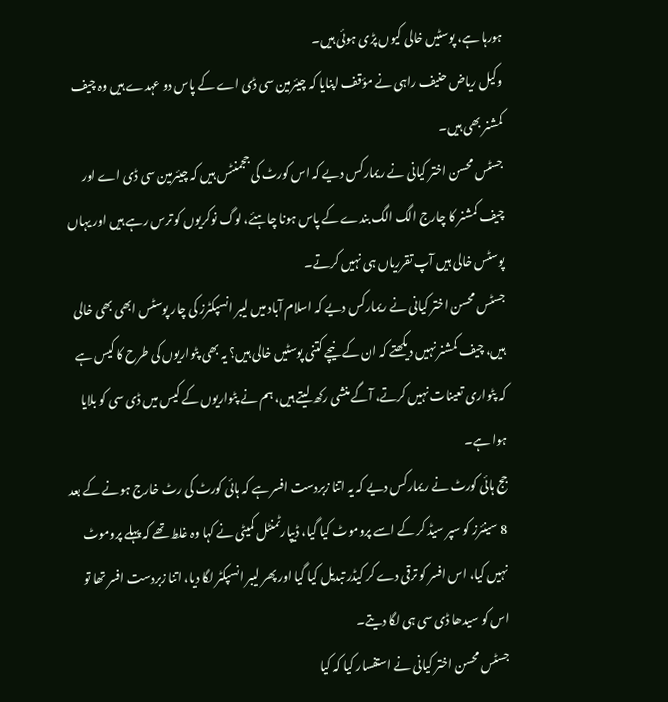ہورہا ہے، پوسٹیں خالی کیوں پڑی ہوئی ہیں۔
وکیل ریاض حنیف راہی نے مؤقف اپنایا کہ چیئرمین سی ڈی اے کے پاس دو عہدے ہیں وہ چیف کمشنر بھی ہیں۔
جسٹس محسن اختر کیانی نے ریمارکس دیے کہ اس کورٹ کی ججمنٹس ہیں کہ چیئرمین سی ڈی اے اور چیف کمشنر کا چارج الگ الگ بندے کے پاس ہونا چاہئے، لوگ نوکریوں کو ترس رہے ہیں اور یہاں پوسٹس خالی ہیں آپ تقرریاں ہی نہیں کرتے۔
جسٹس محسن اختر کیانی نے ریمارکس دیے کہ اسلام آباد میں لیبر انسپکٹرز کی چار پوسٹس ابھی بھی خالی ہیں، چیف کمشنر نہیں دیکھتے کہ ان کے نیچے کتنی پوسٹیں خالی ہیں؟ یہ بھی پٹواریوں کی طرح کا کیس ہے کہ پٹواری تعینات نہیں کرتے، آگے منشی رکھ لیتے ہیں، ہم نے پٹواریوں کے کیس میں ڈی سی کو بلایا ہوا ہے۔
جج ہائی کورٹ نے ریمارکس دیے کہ یہ اتنا زبردست افسر ہے کہ ہائی کورٹ کی رٹ خارج ہونے کے بعد 8 سینئرز کو سپر سیڈ کر کے اسے پروموٹ کیا گیا، ڈیپارٹمنٹل کمیٹی نے کہا وہ غلط تھے کہ پہلے پروموٹ نہیں کیا، اس افسر کو ترقی دے کر کیڈر تبدیل کیا گیا اور پھر لیبر انسپکٹر لگا دیا، اتنا زبردست افسر تھا تو اس کو سیدھا ڈی سی ہی لگا دیتے۔
جسٹس محسن اختر کیانی نے استفسار کیا کہ کیا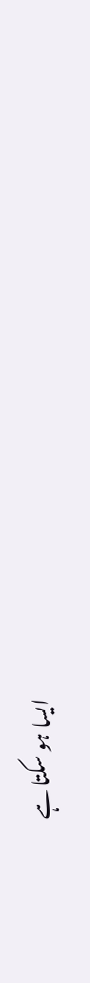ایسا ہو سکتا ہے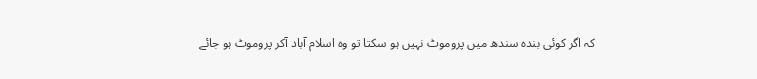کہ اگر کوئی بندہ سندھ میں پروموٹ نہیں ہو سکتا تو وہ اسلام آباد آکر پروموٹ ہو جائے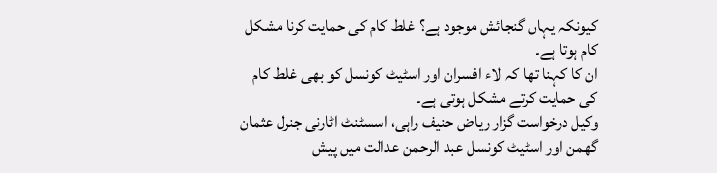کیونکہ یہاں گنجائش موجود ہے؟ غلط کام کی حمایت کرنا مشکل کام ہوتا ہے۔
ان کا کہنا تھا کہ لاء افسران اور اسٹیٹ کونسل کو بھی غلط کام کی حمایت کرتے مشکل ہوتی ہے۔
وکیل درخواست گزار ریاض حنیف راہی، اسسٹنٹ اٹارنی جنرل عثمان گھمن اور اسٹیٹ کونسل عبد الرحمن عدالت میں پیش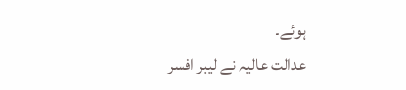ہوئے۔
عدالت عالیہ نے لیبر افسر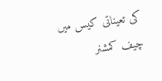کی تعیناتی کیس میں چیف کمشنر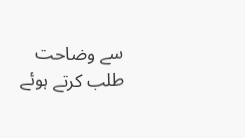سے وضاحت طلب کرتے ہوئے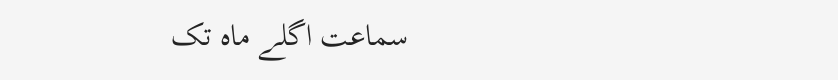سماعت اگلے ماہ تک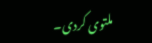ملتوی کردی۔